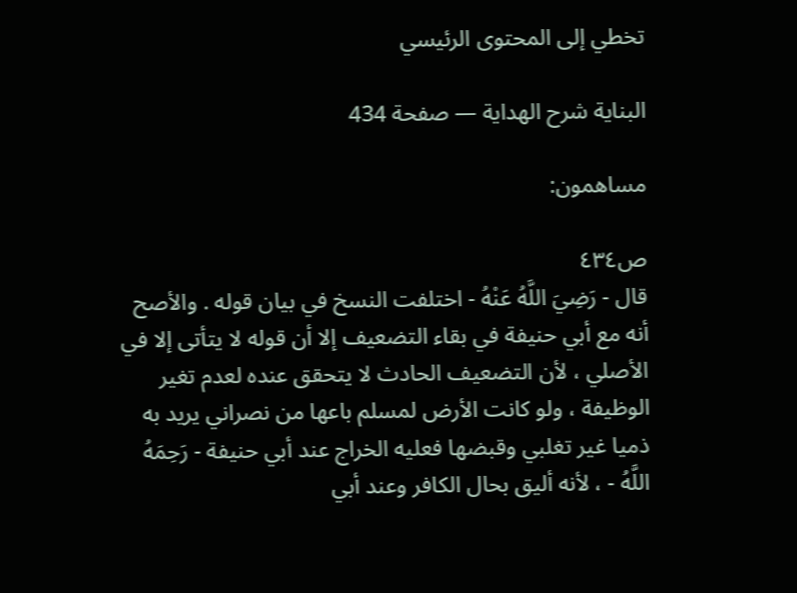تخطي إلى المحتوى الرئيسي

البناية شرح الهداية — صفحة 434

مساهمون:

ص٤٣٤
قال - رَضِيَ اللَّهُ عَنْهُ - اختلفت النسخ في بيان قوله . والأصح أنه مع أبي حنيفة في بقاء التضعيف إلا أن قوله لا يتأتى إلا في الأصلي ، لأن التضعيف الحادث لا يتحقق عنده لعدم تغير الوظيفة ، ولو كانت الأرض لمسلم باعها من نصراني يريد به ذميا غير تغلبي وقبضها فعليه الخراج عند أبي حنيفة - رَحِمَهُ اللَّهُ - ، لأنه أليق بحال الكافر وعند أبي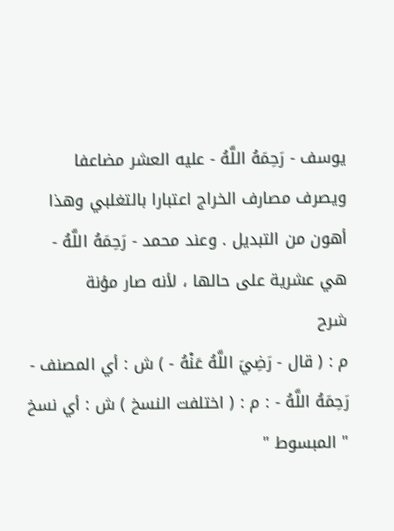يوسف - رَحِمَهُ اللَّهُ - عليه العشر مضاعفا ويصرف مصارف الخراج اعتبارا بالتغلبي وهذا أهون من التبديل . وعند محمد - رَحِمَهُ اللَّهُ - هي عشرية على حالها ، لأنه صار مؤنة
شرح
م : ( قال - رَضِيَ اللَّهُ عَنْهُ - ) ش : أي المصنف - رَحِمَهُ اللَّهُ - : م : ( اختلفت النسخ ) ش : أي نسخ " المبسوط "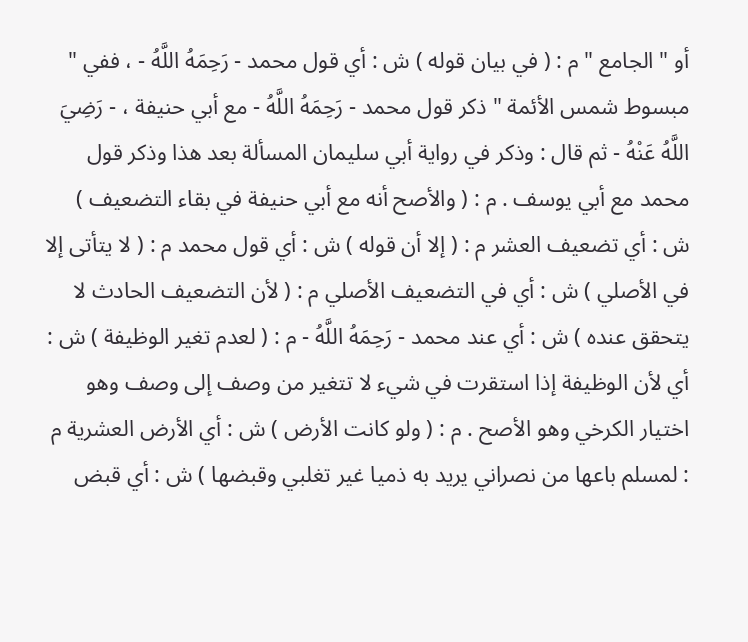أو " الجامع " م : ( في بيان قوله ) ش : أي قول محمد - رَحِمَهُ اللَّهُ - ، ففي " مبسوط شمس الأئمة " ذكر قول محمد - رَحِمَهُ اللَّهُ - مع أبي حنيفة ، - رَضِيَ اللَّهُ عَنْهُ - ثم قال : وذكر في رواية أبي سليمان المسألة بعد هذا وذكر قول محمد مع أبي يوسف . م : ( والأصح أنه مع أبي حنيفة في بقاء التضعيف ) ش : أي تضعيف العشر م : ( إلا أن قوله ) ش : أي قول محمد م : ( لا يتأتى إلا في الأصلي ) ش : أي في التضعيف الأصلي م : ( لأن التضعيف الحادث لا يتحقق عنده ) ش : أي عند محمد - رَحِمَهُ اللَّهُ - م : ( لعدم تغير الوظيفة ) ش : أي لأن الوظيفة إذا استقرت في شيء لا تتغير من وصف إلى وصف وهو اختيار الكرخي وهو الأصح . م : ( ولو كانت الأرض ) ش : أي الأرض العشرية م : لمسلم باعها من نصراني يريد به ذميا غير تغلبي وقبضها ) ش : أي قبض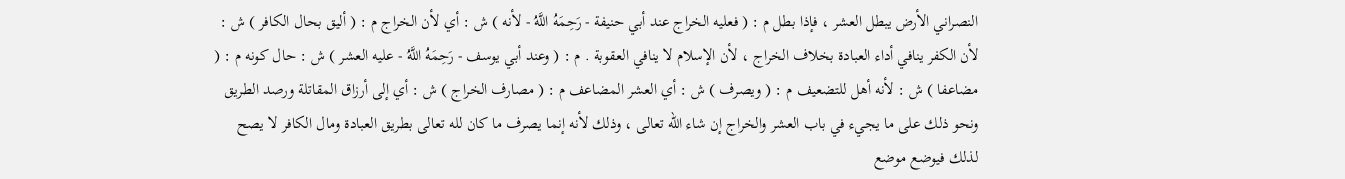النصراني الأرض يبطل العشر ، فإذا بطل م : ( فعليه الخراج عند أبي حنيفة - رَحِمَهُ اللَّهُ - لأنه ) ش : أي لأن الخراج م : ( أليق بحال الكافر ) ش : لأن الكفر ينافي أداء العبادة بخلاف الخراج ، لأن الإسلام لا ينافي العقوبة . م : ( وعند أبي يوسف - رَحِمَهُ اللَّهُ - عليه العشر ) ش : حال كونه م : ( مضاعفا ) ش : لأنه أهل للتضعيف م : ( ويصرف ) ش : أي العشر المضاعف م : ( مصارف الخراج ) ش : أي إلى أرزاق المقاتلة ورصد الطريق ونحو ذلك على ما يجيء في باب العشر والخراج إن شاء الله تعالى ، وذلك لأنه إنما يصرف ما كان لله تعالى بطريق العبادة ومال الكافر لا يصح لذلك فيوضع موضع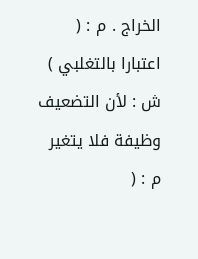الخراج . م : ( اعتبارا بالتغلبي ) ش : لأن التضعيف وظيفة فلا يتغير م : (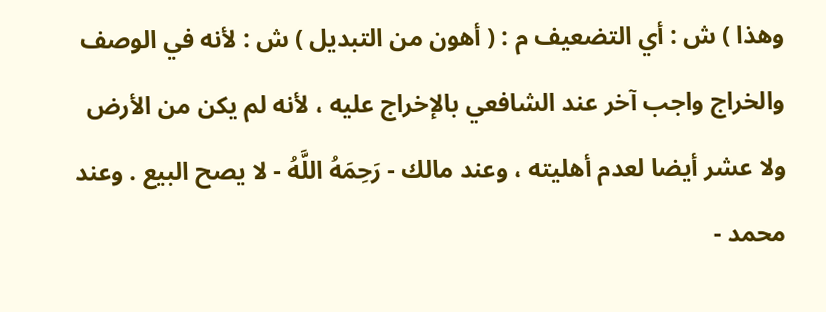وهذا ) ش : أي التضعيف م : ( أهون من التبديل ) ش : لأنه في الوصف والخراج واجب آخر عند الشافعي بالإخراج عليه ، لأنه لم يكن من الأرض ولا عشر أيضا لعدم أهليته ، وعند مالك - رَحِمَهُ اللَّهُ - لا يصح البيع . وعند محمد -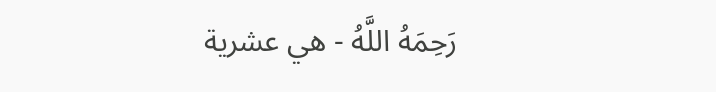رَحِمَهُ اللَّهُ - هي عشرية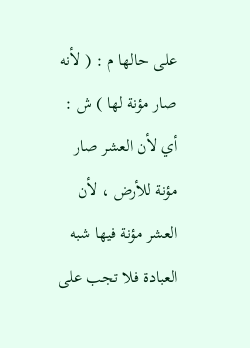على حالها م : ( لأنه صار مؤنة لها ) ش : أي لأن العشر صار مؤنة للأرض ، لأن العشر مؤنة فيها شبه العبادة فلا تجب على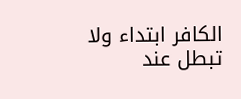الكافر ابتداء ولا تبطل عند